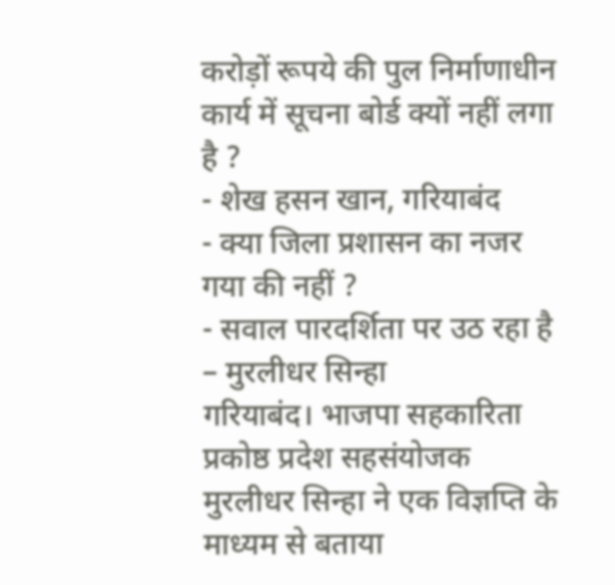करोड़ों रूपये की पुल निर्माणाधीन कार्य में सूचना बोर्ड क्यों नहीं लगा है ?
- शेख हसन खान, गरियाबंद
- क्या जिला प्रशासन का नजर गया की नहीं ?
- सवाल पारदर्शिता पर उठ रहा है – मुरलीधर सिन्हा
गरियाबंद। भाजपा सहकारिता प्रकोष्ठ प्रदेश सहसंयोजक मुरलीधर सिन्हा ने एक विज्ञप्ति के माध्यम से बताया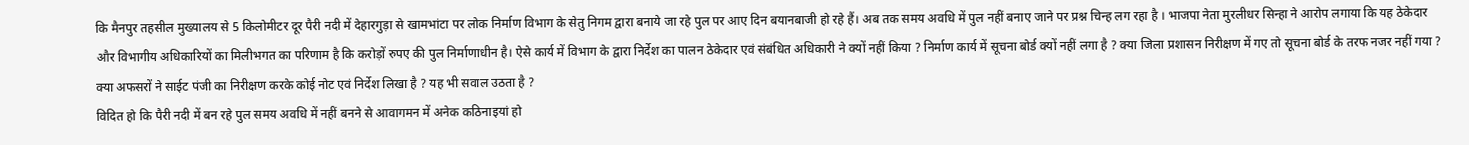कि मैनपुर तहसील मुख्यालय से 5 किलोमीटर दूर पैरी नदी में देहारगुड़ा से खामभांटा पर लोक निर्माण विभाग के सेतु निगम द्वारा बनाये जा रहे पुल पर आए दिन बयानबाजी हो रहे हैं। अब तक समय अवधि में पुल नहीं बनाए जाने पर प्रश्न चिन्ह लग रहा है । भाजपा नेता मुरलीधर सिन्हा ने आरोप लगाया कि यह ठेकेदार और विभागीय अधिकारियों का मिलीभगत का परिणाम है कि करोड़ों रुपए की पुल निर्माणाधीन है। ऐसे कार्य में विभाग के द्वारा निर्देश का पालन ठेकेदार एवं संबंधित अधिकारी ने क्यों नहीं किया ? निर्माण कार्य में सूचना बोर्ड क्यों नहीं लगा है ? क्या जिला प्रशासन निरीक्षण में गए तो सूचना बोर्ड के तरफ नजर नहीं गया ? क्या अफसरों ने साईट पंजी का निरीक्षण करके कोई नोट एवं निर्देश लिखा है ? यह भी सवाल उठता है ?
विदित हो कि पैरी नदी में बन रहे पुल समय अवधि में नहीं बनने से आवागमन में अनेक कठिनाइयां हो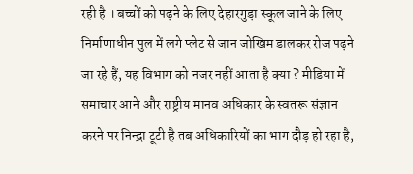रही है । बच्चों को पढ़ने के लिए देहारगुड़ा स्कूल जाने के लिए निर्माणाधीन पुल में लगे प्लेट से जान जोखिम डालकर रोज पढ़ने जा रहे हैं, यह विभाग को नजर नहीं आता है क्या ? मीडिया में समाचार आने और राष्ट्रीय मानव अधिकार के स्वतरू संज्ञान करने पर निन्द्रा टूटी है तब अधिकारियों का भाग दौड़ हो रहा है,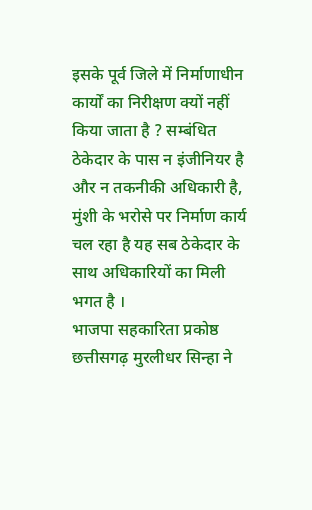इसके पूर्व जिले में निर्माणाधीन कार्यों का निरीक्षण क्यों नहीं किया जाता है ? सम्बंधित ठेकेदार के पास न इंजीनियर है और न तकनीकी अधिकारी है, मुंशी के भरोसे पर निर्माण कार्य चल रहा है यह सब ठेकेदार के साथ अधिकारियों का मिली भगत है ।
भाजपा सहकारिता प्रकोष्ठ छत्तीसगढ़ मुरलीधर सिन्हा ने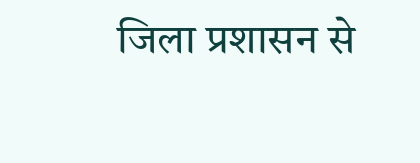जिला प्रशासन से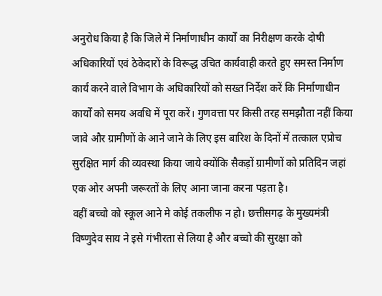अनुरोध किया है कि जिले में निर्माणाधीन कार्यों का निरीक्षण करके दोषी अधिकारियों एवं ठेकेदारों के विरूद्ध उचित कार्यवाही करते हुए समस्त निर्माण कार्य करने वाले विभाग के अधिकारियों को सख्त निर्देश करें कि निर्माणाधीन कार्यों को समय अवधि में पूरा करें। गुणवत्ता पर किसी तरह समझौता नहीं किया जावे और ग्रामीणों के आने जाने के लिए इस बारिश के दिनों में तत्काल एप्रोच सुरक्षित मार्ग की व्यवस्था किया जाये क्योंकि सैकड़ों ग्रामीणों को प्रतिदिन जहां एक ओर अपनी जरूरतों के लिए आना जाना करना पड़ता है।
वहीं बच्चो को स्कूल आने मे कोई तकलीफ न हो। छत्तीसगढ़ के मुख्यमंत्री विष्णुदेव साय ने इसे गंभीरता से लिया है और बच्चो की सुरक्षा को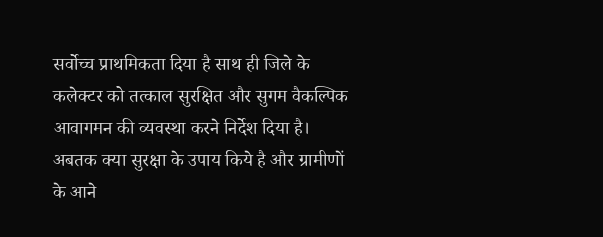सर्वोच्च प्राथमिकता दिया है साथ ही जिले के कलेक्टर को तत्काल सुरक्षित और सुगम वैकल्पिक आवागमन की व्यवस्था करने निर्देश दिया है। अबतक क्या सुरक्षा के उपाय किये है और ग्रामीणों के आने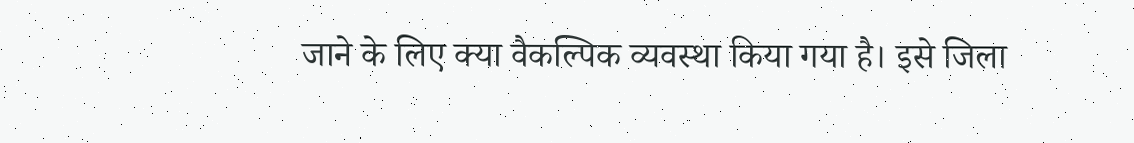जाने के लिए क्या वैकल्पिक व्यवस्था किया गया है। इसे जिला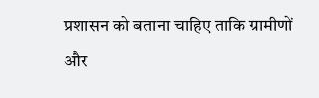प्रशासन को बताना चाहिए ताकि ग्रामीणों और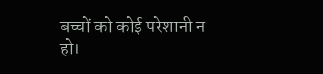बच्चों को कोई परेशानी न हो।